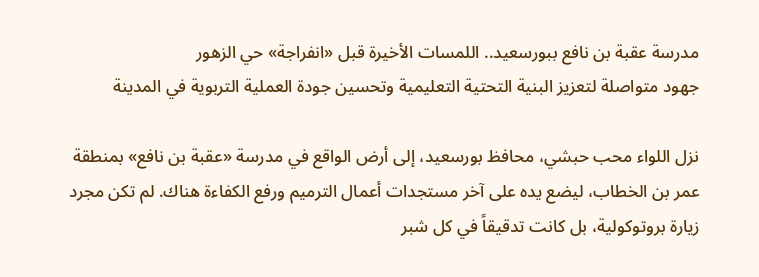مدرسة عقبة بن نافع ببورسعيد.. اللمسات الأخيرة قبل «انفراجة» حي الزهور
جهود متواصلة لتعزيز البنية التحتية التعليمية وتحسين جودة العملية التربوية في المدينة

نزل اللواء محب حبشي، محافظ بورسعيد، إلى أرض الواقع في مدرسة «عقبة بن نافع» بمنطقة عمر بن الخطاب، ليضع يده على آخر مستجدات أعمال الترميم ورفع الكفاءة هناك. لم تكن مجرد زيارة بروتوكولية، بل كانت تدقيقاً في كل شبر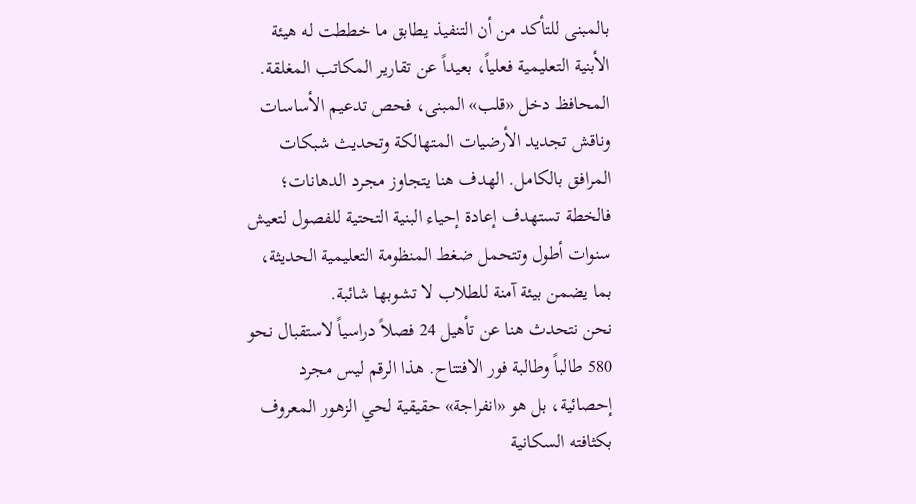بالمبنى للتأكد من أن التنفيذ يطابق ما خططت له هيئة الأبنية التعليمية فعلياً، بعيداً عن تقارير المكاتب المغلقة.
المحافظ دخل «قلب» المبنى، فحص تدعيم الأساسات وناقش تجديد الأرضيات المتهالكة وتحديث شبكات المرافق بالكامل. الهدف هنا يتجاوز مجرد الدهانات؛ فالخطة تستهدف إعادة إحياء البنية التحتية للفصول لتعيش سنوات أطول وتتحمل ضغط المنظومة التعليمية الحديثة، بما يضمن بيئة آمنة للطلاب لا تشوبها شائبة.
نحن نتحدث هنا عن تأهيل 24 فصلاً دراسياً لاستقبال نحو 580 طالباً وطالبة فور الافتتاح. هذا الرقم ليس مجرد إحصائية، بل هو «انفراجة» حقيقية لحي الزهور المعروف بكثافته السكانية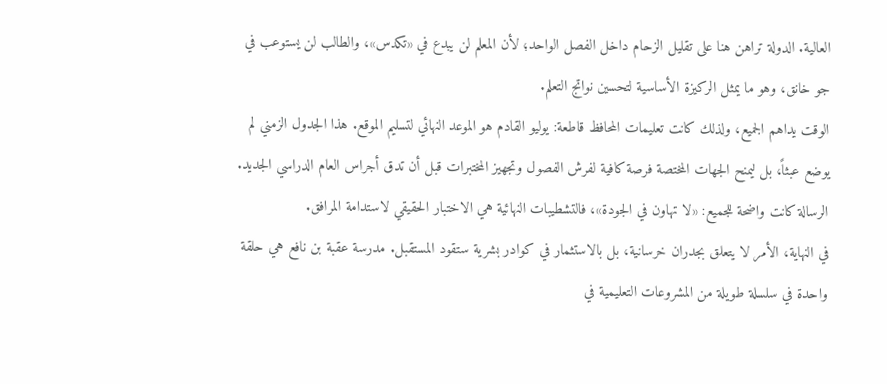العالية. الدولة تراهن هنا على تقليل الزحام داخل الفصل الواحد؛ لأن المعلم لن يبدع في «تكدس»، والطالب لن يستوعب في جو خانق، وهو ما يمثل الركيزة الأساسية لتحسين نواتج التعلم.
الوقت يداهم الجميع، ولذلك كانت تعليمات المحافظ قاطعة: يوليو القادم هو الموعد النهائي لتسليم الموقع. هذا الجدول الزمني لم يوضع عبثاً، بل ليمنح الجهات المختصة فرصة كافية لفرش الفصول وتجهيز المختبرات قبل أن تدق أجراس العام الدراسي الجديد. الرسالة كانت واضحة للجميع: «لا تهاون في الجودة»، فالتشطيبات النهائية هي الاختبار الحقيقي لاستدامة المرافق.
في النهاية، الأمر لا يتعلق بجدران خرسانية، بل بالاستثمار في كوادر بشرية ستقود المستقبل. مدرسة عقبة بن نافع هي حلقة واحدة في سلسلة طويلة من المشروعات التعليمية في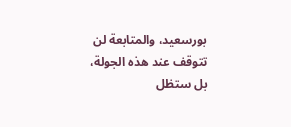بورسعيد، والمتابعة لن تتوقف عند هذه الجولة، بل ستظل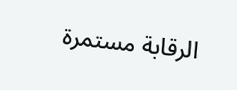الرقابة مستمرة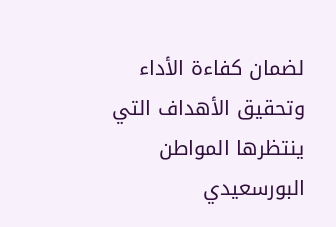لضمان كفاءة الأداء وتحقيق الأهداف التي ينتظرها المواطن البورسعيدي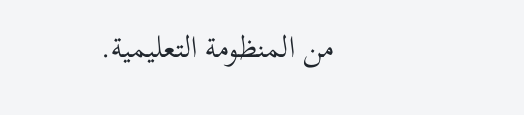من المنظومة التعليمية.